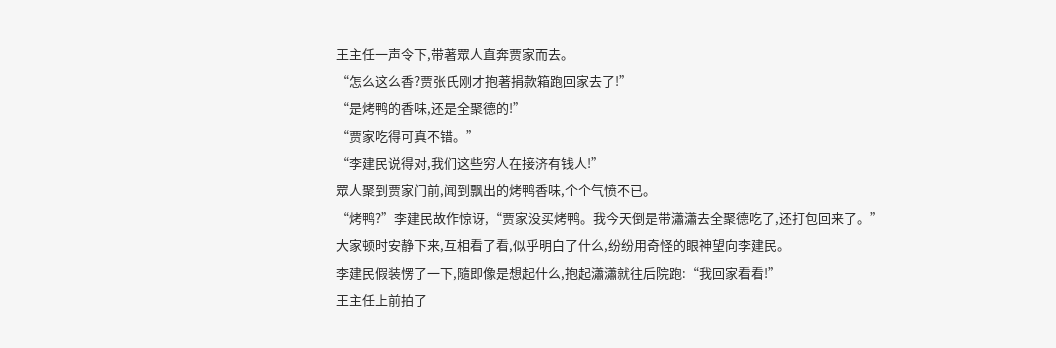王主任一声令下,带著眾人直奔贾家而去。
“怎么这么香?贾张氏刚才抱著捐款箱跑回家去了!”
“是烤鸭的香味,还是全聚德的!”
“贾家吃得可真不错。”
“李建民说得对,我们这些穷人在接济有钱人!”
眾人聚到贾家门前,闻到飘出的烤鸭香味,个个气愤不已。
“烤鸭?”李建民故作惊讶,“贾家没买烤鸭。我今天倒是带瀟瀟去全聚德吃了,还打包回来了。”
大家顿时安静下来,互相看了看,似乎明白了什么,纷纷用奇怪的眼神望向李建民。
李建民假装愣了一下,隨即像是想起什么,抱起瀟瀟就往后院跑:“我回家看看!”
王主任上前拍了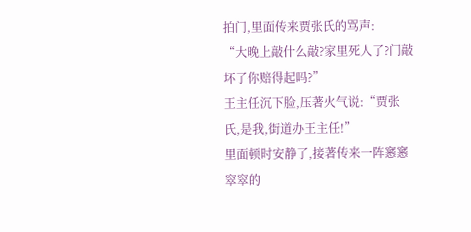拍门,里面传来贾张氏的骂声:
“大晚上敲什么敲?家里死人了?门敲坏了你赔得起吗?”
王主任沉下脸,压著火气说:“贾张氏,是我,街道办王主任!”
里面顿时安静了,接著传来一阵窸窸窣窣的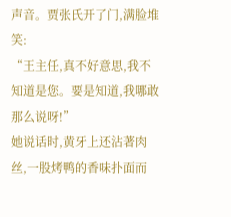声音。贾张氏开了门,满脸堆笑:
“王主任,真不好意思,我不知道是您。要是知道,我哪敢那么说呀!”
她说话时,黄牙上还沾著肉丝,一股烤鸭的香味扑面而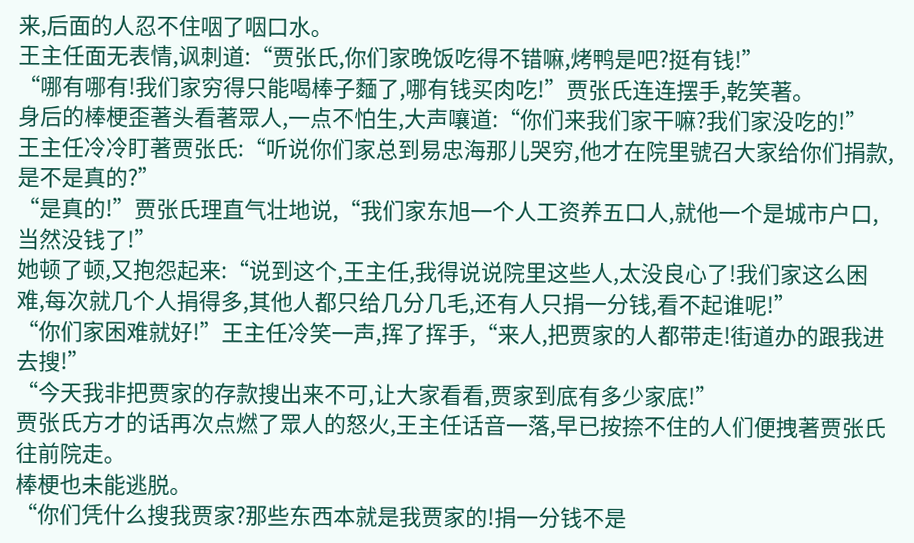来,后面的人忍不住咽了咽口水。
王主任面无表情,讽刺道:“贾张氏,你们家晚饭吃得不错嘛,烤鸭是吧?挺有钱!”
“哪有哪有!我们家穷得只能喝棒子麵了,哪有钱买肉吃!”贾张氏连连摆手,乾笑著。
身后的棒梗歪著头看著眾人,一点不怕生,大声嚷道:“你们来我们家干嘛?我们家没吃的!”
王主任冷冷盯著贾张氏:“听说你们家总到易忠海那儿哭穷,他才在院里號召大家给你们捐款,是不是真的?”
“是真的!”贾张氏理直气壮地说,“我们家东旭一个人工资养五口人,就他一个是城市户口,当然没钱了!”
她顿了顿,又抱怨起来:“说到这个,王主任,我得说说院里这些人,太没良心了!我们家这么困难,每次就几个人捐得多,其他人都只给几分几毛,还有人只捐一分钱,看不起谁呢!”
“你们家困难就好!”王主任冷笑一声,挥了挥手,“来人,把贾家的人都带走!街道办的跟我进去搜!”
“今天我非把贾家的存款搜出来不可,让大家看看,贾家到底有多少家底!”
贾张氏方才的话再次点燃了眾人的怒火,王主任话音一落,早已按捺不住的人们便拽著贾张氏往前院走。
棒梗也未能逃脱。
“你们凭什么搜我贾家?那些东西本就是我贾家的!捐一分钱不是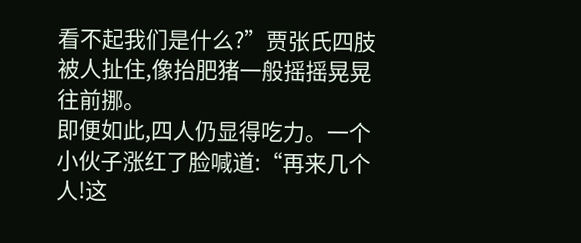看不起我们是什么?”贾张氏四肢被人扯住,像抬肥猪一般摇摇晃晃往前挪。
即便如此,四人仍显得吃力。一个小伙子涨红了脸喊道:“再来几个人!这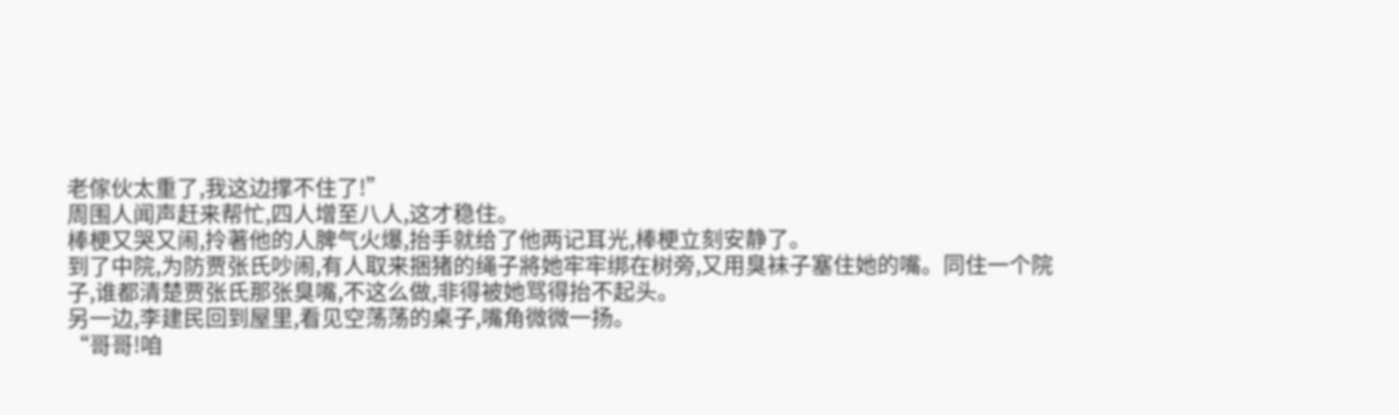老傢伙太重了,我这边撑不住了!”
周围人闻声赶来帮忙,四人增至八人,这才稳住。
棒梗又哭又闹,拎著他的人脾气火爆,抬手就给了他两记耳光,棒梗立刻安静了。
到了中院,为防贾张氏吵闹,有人取来捆猪的绳子將她牢牢绑在树旁,又用臭袜子塞住她的嘴。同住一个院子,谁都清楚贾张氏那张臭嘴,不这么做,非得被她骂得抬不起头。
另一边,李建民回到屋里,看见空荡荡的桌子,嘴角微微一扬。
“哥哥!咱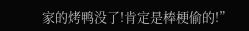家的烤鸭没了!肯定是棒梗偷的!”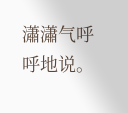瀟瀟气呼呼地说。